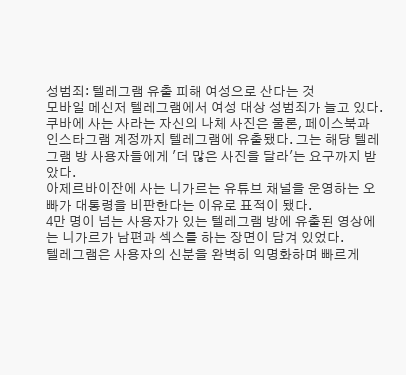성범죄: 텔레그램 유출 피해 여성으로 산다는 것
모바일 메신저 텔레그램에서 여성 대상 성범죄가 늘고 있다.
쿠바에 사는 사라는 자신의 나체 사진은 물론, 페이스북과 인스타그램 계정까지 텔레그램에 유출됐다. 그는 해당 텔레그램 방 사용자들에게 '더 많은 사진을 달라'는 요구까지 받았다.
아제르바이잔에 사는 니가르는 유튜브 채널을 운영하는 오빠가 대통령을 비판한다는 이유로 표적이 됐다.
4만 명이 넘는 사용자가 있는 텔레그램 방에 유출된 영상에는 니가르가 남편과 섹스를 하는 장면이 담겨 있었다.
텔레그램은 사용자의 신분을 완벽히 익명화하며 빠르게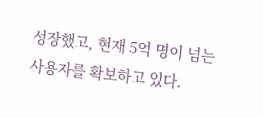성장했고, 현재 5억 명이 넘는 사용자를 확보하고 있다.